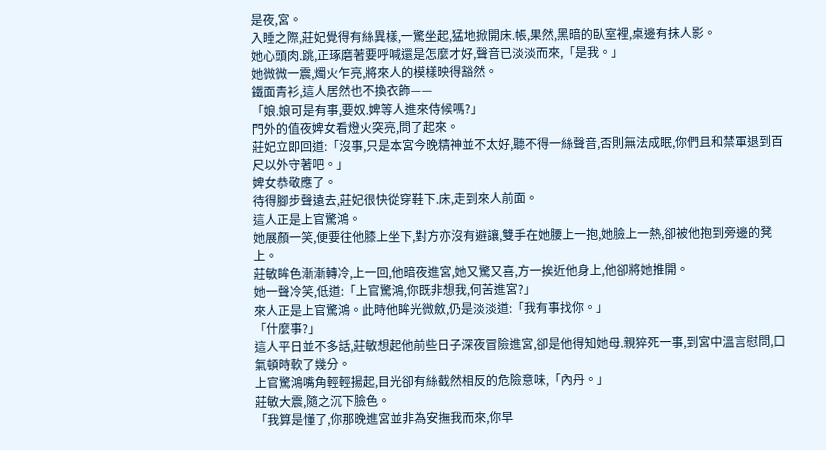是夜,宮。
入睡之際,莊妃覺得有絲異樣,一驚坐起,猛地掀開床.帳,果然,黑暗的臥室裡,桌邊有抹人影。
她心頭肉.跳,正琢磨著要呼喊還是怎麼才好,聲音已淡淡而來,「是我。」
她微微一震,燭火乍亮,將來人的模樣映得豁然。
鐵面青衫,這人居然也不換衣飾——
「娘.娘可是有事,要奴.婢等人進來侍候嗎?」
門外的值夜婢女看燈火突亮,問了起來。
莊妃立即回道:「沒事,只是本宮今晚精神並不太好,聽不得一絲聲音,否則無法成眠,你們且和禁軍退到百尺以外守著吧。」
婢女恭敬應了。
待得腳步聲遠去,莊妃很快從穿鞋下.床,走到來人前面。
這人正是上官驚鴻。
她展顏一笑,便要往他膝上坐下,對方亦沒有避讓,雙手在她腰上一抱,她臉上一熱,卻被他抱到旁邊的凳上。
莊敏眸色漸漸轉冷,上一回,他暗夜進宮,她又驚又喜,方一挨近他身上,他卻將她推開。
她一聲冷笑,低道:「上官驚鴻,你既非想我,何苦進宮?」
來人正是上官驚鴻。此時他眸光微斂,仍是淡淡道:「我有事找你。」
「什麼事?」
這人平日並不多話,莊敏想起他前些日子深夜冒險進宮,卻是他得知她母.親猝死一事,到宮中溫言慰問,口氣頓時軟了幾分。
上官驚鴻嘴角輕輕揚起,目光卻有絲截然相反的危險意味,「內丹。」
莊敏大震,隨之沉下臉色。
「我算是懂了,你那晚進宮並非為安撫我而來,你早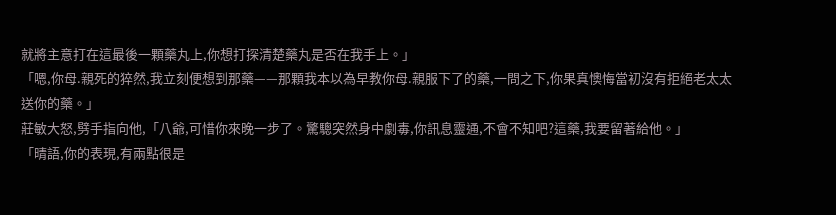就將主意打在這最後一顆藥丸上,你想打探清楚藥丸是否在我手上。」
「嗯,你母.親死的猝然,我立刻便想到那藥——那顆我本以為早教你母.親服下了的藥,一問之下,你果真懊悔當初沒有拒絕老太太送你的藥。」
莊敏大怒,劈手指向他,「八爺,可惜你來晚一步了。驚驄突然身中劇毒,你訊息靈通,不會不知吧?這藥,我要留著給他。」
「晴語,你的表現,有兩點很是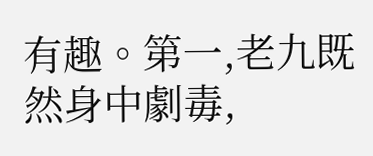有趣。第一,老九既然身中劇毒,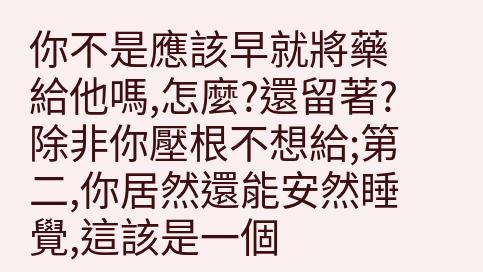你不是應該早就將藥給他嗎,怎麼?還留著?除非你壓根不想給;第二,你居然還能安然睡覺,這該是一個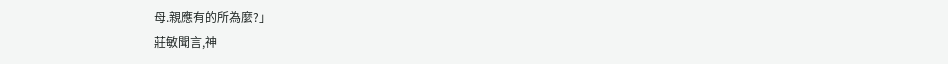母.親應有的所為麼?」
莊敏聞言,神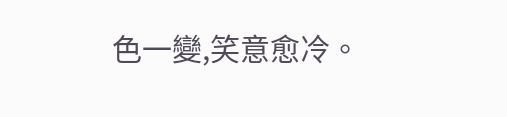色一變,笑意愈冷。